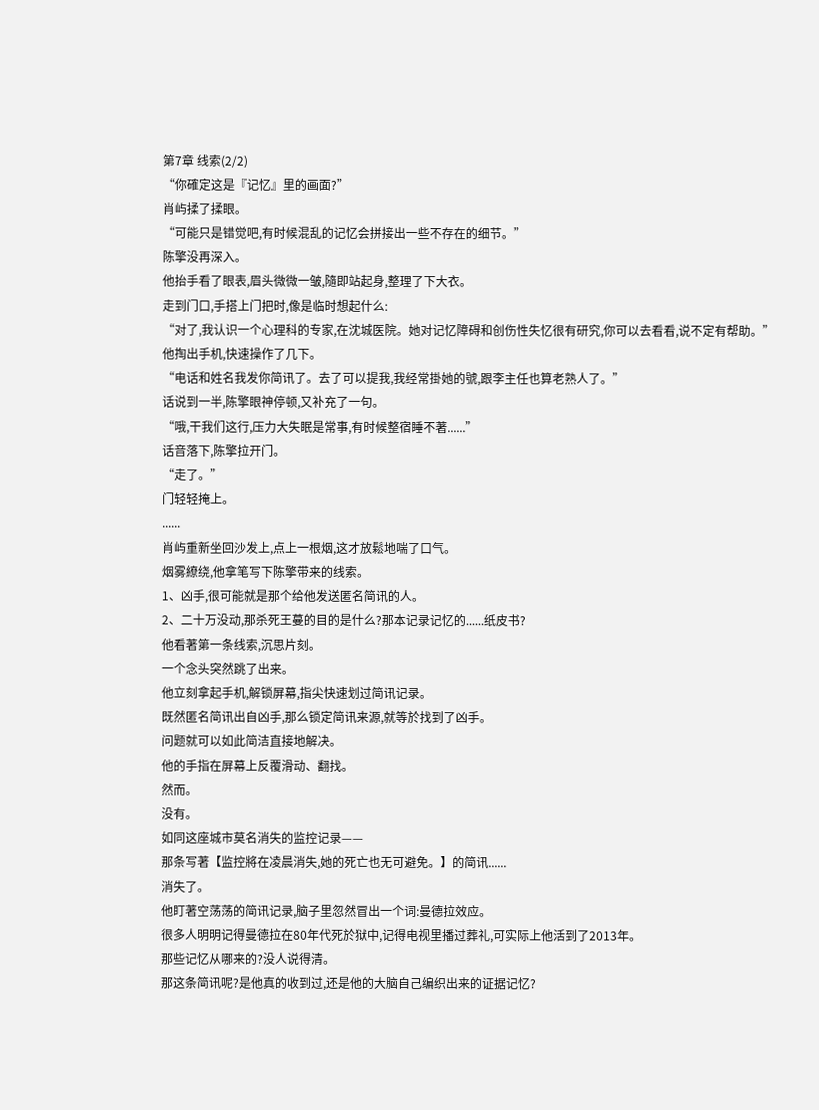第7章 线索(2/2)
“你確定这是『记忆』里的画面?”
肖屿揉了揉眼。
“可能只是错觉吧,有时候混乱的记忆会拼接出一些不存在的细节。”
陈擎没再深入。
他抬手看了眼表,眉头微微一皱,隨即站起身,整理了下大衣。
走到门口,手搭上门把时,像是临时想起什么:
“对了,我认识一个心理科的专家,在沈城医院。她对记忆障碍和创伤性失忆很有研究,你可以去看看,说不定有帮助。”
他掏出手机,快速操作了几下。
“电话和姓名我发你简讯了。去了可以提我,我经常掛她的號,跟李主任也算老熟人了。”
话说到一半,陈擎眼神停顿,又补充了一句。
“哦,干我们这行,压力大失眠是常事,有时候整宿睡不著......”
话音落下,陈擎拉开门。
“走了。”
门轻轻掩上。
......
肖屿重新坐回沙发上,点上一根烟,这才放鬆地喘了口气。
烟雾繚绕,他拿笔写下陈擎带来的线索。
1、凶手,很可能就是那个给他发送匿名简讯的人。
2、二十万没动,那杀死王蔓的目的是什么?那本记录记忆的......纸皮书?
他看著第一条线索,沉思片刻。
一个念头突然跳了出来。
他立刻拿起手机,解锁屏幕,指尖快速划过简讯记录。
既然匿名简讯出自凶手,那么锁定简讯来源,就等於找到了凶手。
问题就可以如此简洁直接地解决。
他的手指在屏幕上反覆滑动、翻找。
然而。
没有。
如同这座城市莫名消失的监控记录——
那条写著【监控將在凌晨消失,她的死亡也无可避免。】的简讯......
消失了。
他盯著空荡荡的简讯记录,脑子里忽然冒出一个词:曼德拉效应。
很多人明明记得曼德拉在80年代死於狱中,记得电视里播过葬礼,可实际上他活到了2013年。
那些记忆从哪来的?没人说得清。
那这条简讯呢?是他真的收到过,还是他的大脑自己编织出来的证据记忆?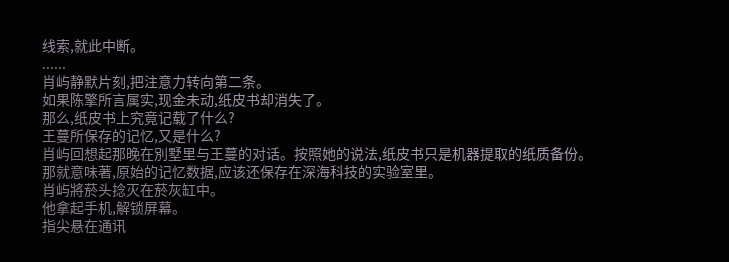线索,就此中断。
......
肖屿静默片刻,把注意力转向第二条。
如果陈擎所言属实,现金未动,纸皮书却消失了。
那么,纸皮书上究竟记载了什么?
王蔓所保存的记忆,又是什么?
肖屿回想起那晚在別墅里与王蔓的对话。按照她的说法,纸皮书只是机器提取的纸质备份。
那就意味著,原始的记忆数据,应该还保存在深海科技的实验室里。
肖屿將菸头捻灭在菸灰缸中。
他拿起手机,解锁屏幕。
指尖悬在通讯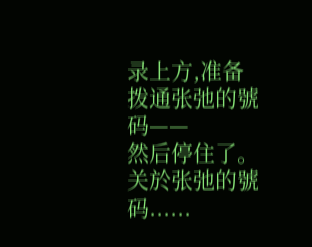录上方,准备拨通张弛的號码——
然后停住了。
关於张弛的號码......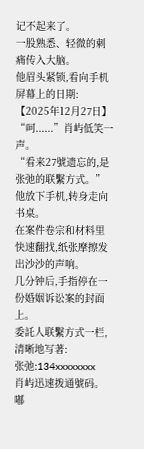记不起来了。
一股熟悉、轻微的刺痛传入大脑。
他眉头紧锁,看向手机屏幕上的日期:
【2025年12月27日】
“呵......”肖屿低笑一声。
“看来27號遗忘的,是张弛的联繫方式。”
他放下手机,转身走向书桌。
在案件卷宗和材料里快速翻找,纸张摩擦发出沙沙的声响。
几分钟后,手指停在一份婚姻诉讼案的封面上。
委託人联繫方式一栏,清晰地写著:
张弛:134xxxxxxxx
肖屿迅速拨通號码。
嘟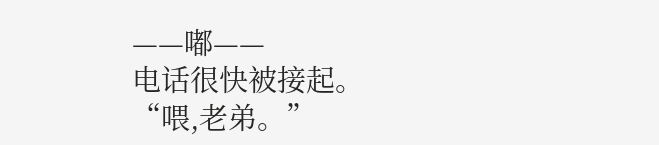——嘟——
电话很快被接起。
“喂,老弟。”